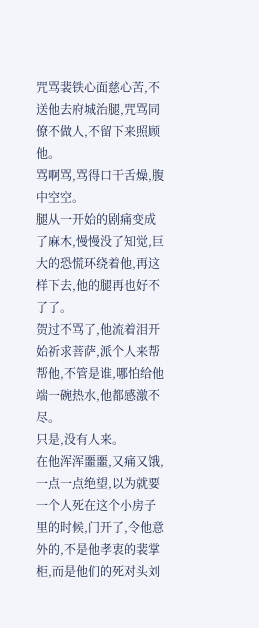咒骂裴铁心面慈心苦,不送他去府城治腿,咒骂同僚不做人,不留下来照顾他。
骂啊骂,骂得口干舌燥,腹中空空。
腿从一开始的剧痛变成了麻木,慢慢没了知觉,巨大的恐慌环绕着他,再这样下去,他的腿再也好不了了。
贺过不骂了,他流着泪开始祈求菩萨,派个人来帮帮他,不管是谁,哪怕给他端一碗热水,他都感激不尽。
只是,没有人来。
在他浑浑噩噩,又痛又饿,一点一点绝望,以为就要一个人死在这个小房子里的时候,门开了,令他意外的,不是他孝衷的裴掌柜,而是他们的死对头刘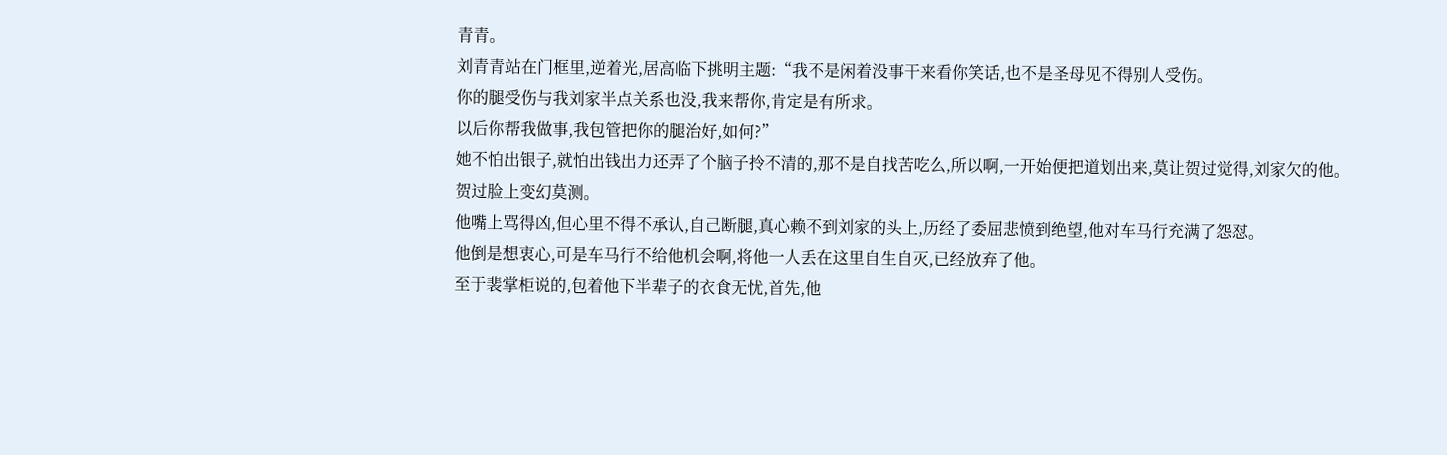青青。
刘青青站在门框里,逆着光,居高临下挑明主题:“我不是闲着没事干来看你笑话,也不是圣母见不得别人受伤。
你的腿受伤与我刘家半点关系也没,我来帮你,肯定是有所求。
以后你帮我做事,我包管把你的腿治好,如何?”
她不怕出银子,就怕出钱出力还弄了个脑子拎不清的,那不是自找苦吃么,所以啊,一开始便把道划出来,莫让贺过觉得,刘家欠的他。
贺过脸上变幻莫测。
他嘴上骂得凶,但心里不得不承认,自己断腿,真心赖不到刘家的头上,历经了委屈悲愤到绝望,他对车马行充满了怨怼。
他倒是想衷心,可是车马行不给他机会啊,将他一人丢在这里自生自灭,已经放弃了他。
至于裴掌柜说的,包着他下半辈子的衣食无忧,首先,他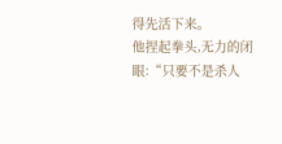得先活下来。
他捏起拳头,无力的闭眼:“只要不是杀人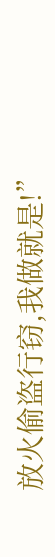放火偷盗行窃,我做就是!”